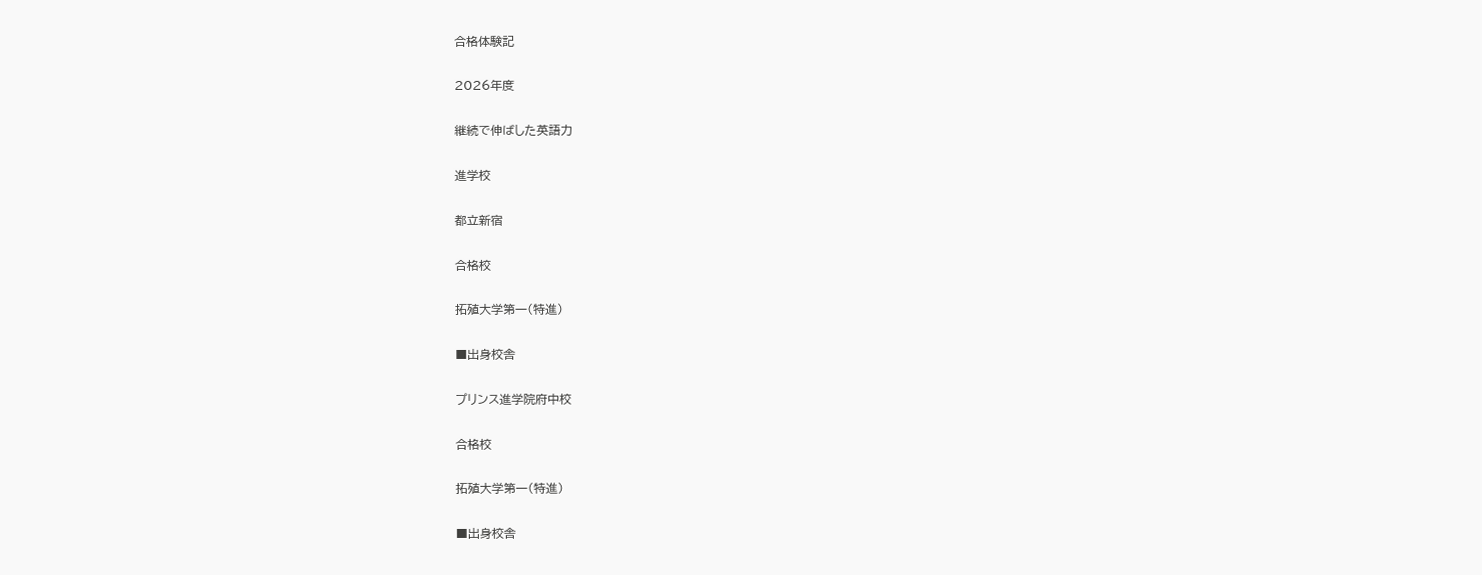合格体験記

2026年度

継続で伸ばした英語力

進学校

都立新宿

合格校

拓殖大学第一(特進)

■出身校舎

プリンス進学院府中校

合格校

拓殖大学第一(特進)

■出身校舎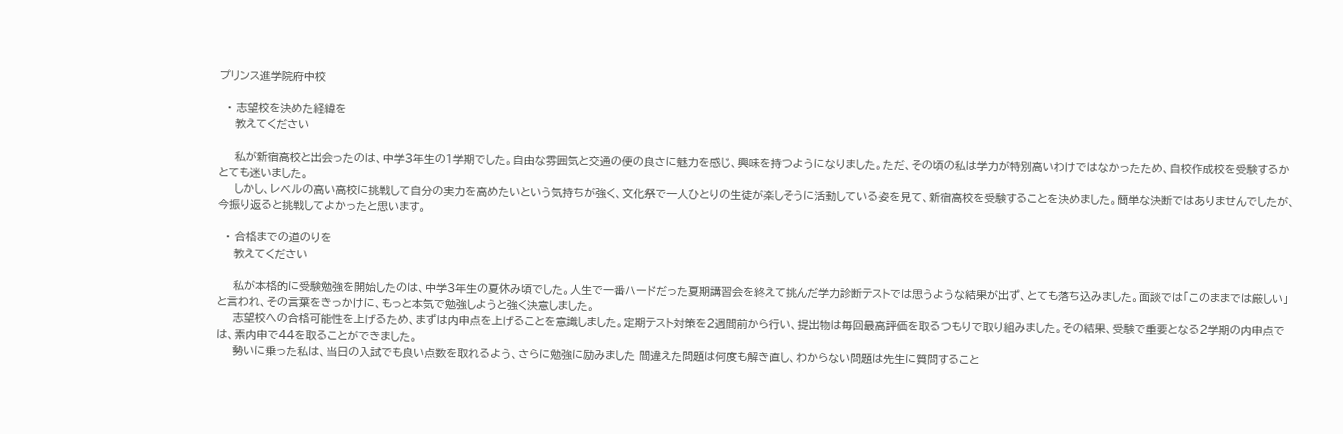プリンス進学院府中校

  • 志望校を決めた経緯を
    教えてください

    私が新宿高校と出会ったのは、中学3年生の1学期でした。自由な雰囲気と交通の便の良さに魅力を感じ、興味を持つようになりました。ただ、その頃の私は学力が特別高いわけではなかったため、自校作成校を受験するかとても迷いました。
    しかし、レベルの高い高校に挑戦して自分の実力を高めたいという気持ちが強く、文化祭で一人ひとりの生徒が楽しそうに活動している姿を見て、新宿高校を受験することを決めました。簡単な決断ではありませんでしたが、今振り返ると挑戦してよかったと思います。

  • 合格までの道のりを
    教えてください

    私が本格的に受験勉強を開始したのは、中学3年生の夏休み頃でした。人生で一番ハードだった夏期講習会を終えて挑んだ学力診断テストでは思うような結果が出ず、とても落ち込みました。面談では「このままでは厳しい」と言われ、その言葉をきっかけに、もっと本気で勉強しようと強く決意しました。
    志望校への合格可能性を上げるため、まずは内申点を上げることを意識しました。定期テスト対策を2週間前から行い、提出物は毎回最高評価を取るつもりで取り組みました。その結果、受験で重要となる2学期の内申点では、素内申で44を取ることができました。
    勢いに乗った私は、当日の入試でも良い点数を取れるよう、さらに勉強に励みました 間違えた問題は何度も解き直し、わからない問題は先生に質問すること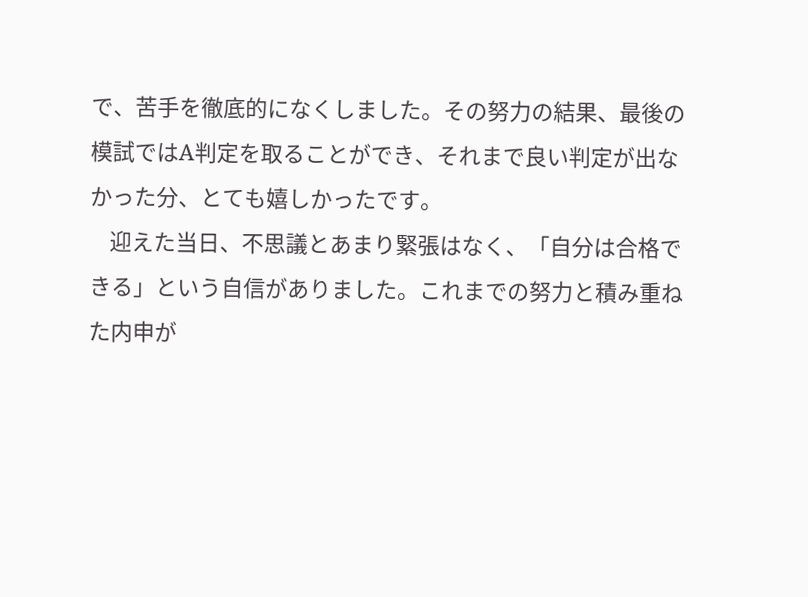で、苦手を徹底的になくしました。その努力の結果、最後の模試ではA判定を取ることができ、それまで良い判定が出なかった分、とても嬉しかったです。
    迎えた当日、不思議とあまり緊張はなく、「自分は合格できる」という自信がありました。これまでの努力と積み重ねた内申が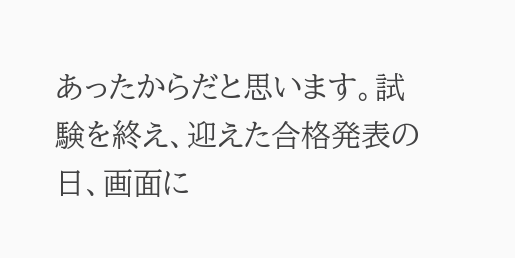あったからだと思います。試験を終え、迎えた合格発表の日、画面に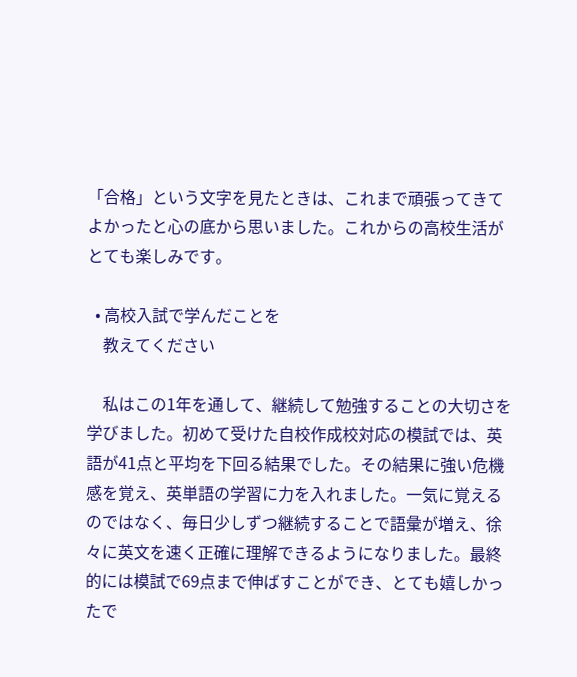「合格」という文字を見たときは、これまで頑張ってきてよかったと心の底から思いました。これからの高校生活がとても楽しみです。

  • 高校入試で学んだことを
    教えてください

    私はこの1年を通して、継続して勉強することの大切さを学びました。初めて受けた自校作成校対応の模試では、英語が41点と平均を下回る結果でした。その結果に強い危機感を覚え、英単語の学習に力を入れました。一気に覚えるのではなく、毎日少しずつ継続することで語彙が増え、徐々に英文を速く正確に理解できるようになりました。最終的には模試で69点まで伸ばすことができ、とても嬉しかったで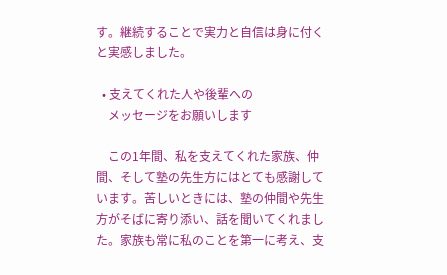す。継続することで実力と自信は身に付くと実感しました。

  • 支えてくれた人や後輩への
    メッセージをお願いします

    この1年間、私を支えてくれた家族、仲間、そして塾の先生方にはとても感謝しています。苦しいときには、塾の仲間や先生方がそばに寄り添い、話を聞いてくれました。家族も常に私のことを第一に考え、支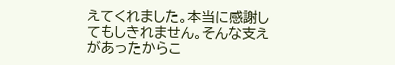えてくれました。本当に感謝してもしきれません。そんな支えがあったからこ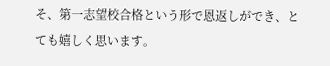そ、第一志望校合格という形で恩返しができ、とても嬉しく思います。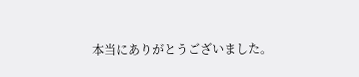本当にありがとうございました。